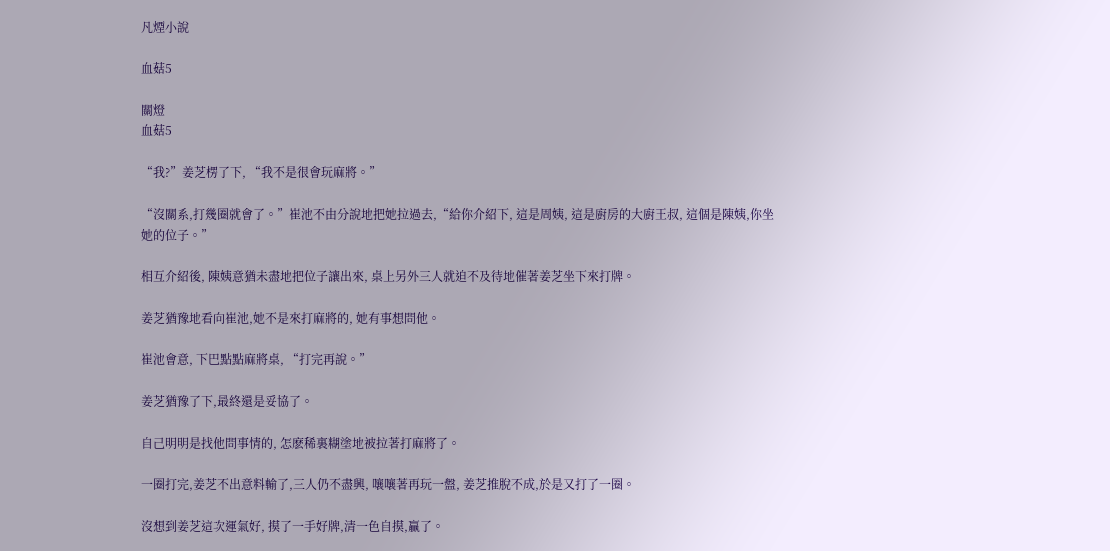凡煙小說

血菇5

關燈
血菇5

“我?”姜芝楞了下, “我不是很會玩麻將。”

“沒關系,打幾圈就會了。”崔池不由分說地把她拉過去,“給你介紹下, 這是周姨, 這是廚房的大廚王叔, 這個是陳姨,你坐她的位子。”

相互介紹後, 陳姨意猶未盡地把位子讓出來, 桌上另外三人就迫不及待地催著姜芝坐下來打牌。

姜芝猶豫地看向崔池,她不是來打麻將的, 她有事想問他。

崔池會意, 下巴點點麻將桌, “打完再說。”

姜芝猶豫了下,最終還是妥協了。

自己明明是找他問事情的, 怎麽稀裏糊塗地被拉著打麻將了。

一圈打完,姜芝不出意料輸了,三人仍不盡興, 嚷嚷著再玩一盤, 姜芝推脫不成,於是又打了一圈。

沒想到姜芝這次運氣好, 摸了一手好牌,清一色自摸,贏了。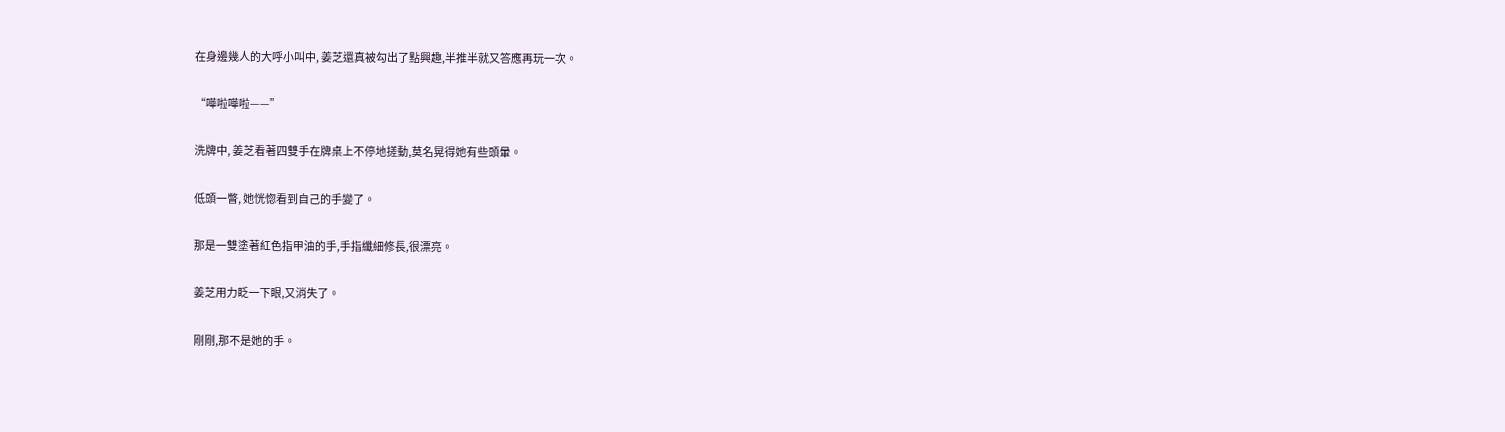在身邊幾人的大呼小叫中, 姜芝還真被勾出了點興趣,半推半就又答應再玩一次。

“嘩啦嘩啦——”

洗牌中, 姜芝看著四雙手在牌桌上不停地搓動,莫名晃得她有些頭暈。

低頭一瞥, 她恍惚看到自己的手變了。

那是一雙塗著紅色指甲油的手,手指纖細修長,很漂亮。

姜芝用力眨一下眼,又消失了。

剛剛,那不是她的手。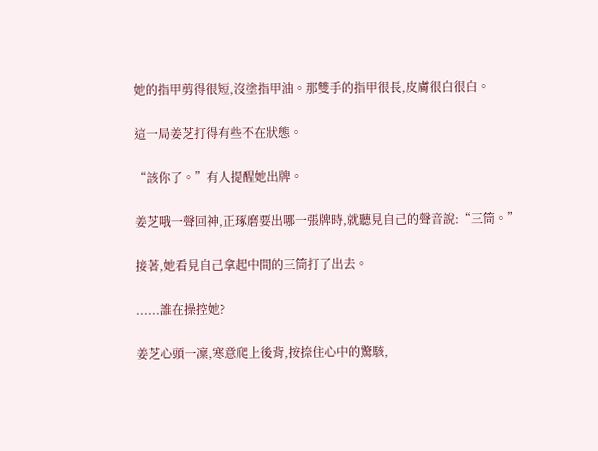她的指甲剪得很短,沒塗指甲油。那雙手的指甲很長,皮膚很白很白。

這一局姜芝打得有些不在狀態。

“該你了。”有人提醒她出牌。

姜芝哦一聲回神,正琢磨要出哪一張牌時,就聽見自己的聲音說:“三筒。”

接著,她看見自己拿起中間的三筒打了出去。

......誰在操控她?

姜芝心頭一凜,寒意爬上後背,按捺住心中的驚駭,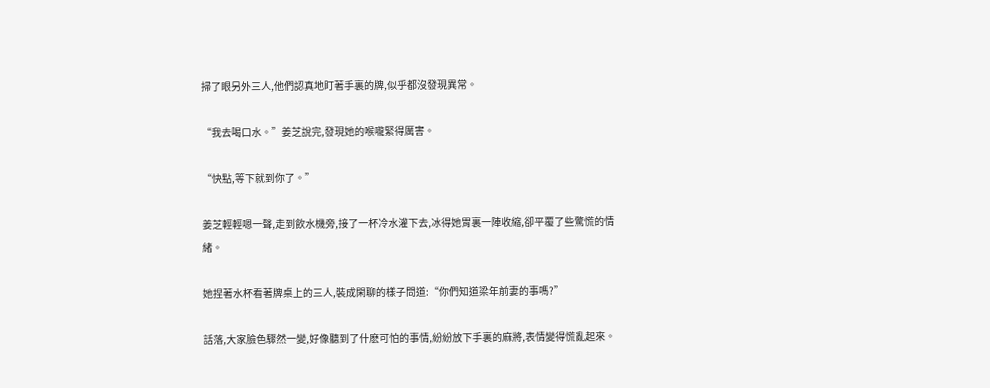掃了眼另外三人,他們認真地盯著手裏的牌,似乎都沒發現異常。

“我去喝口水。”姜芝說完,發現她的喉嚨緊得厲害。

“快點,等下就到你了。”

姜芝輕輕嗯一聲,走到飲水機旁,接了一杯冷水灌下去,冰得她胃裏一陣收縮,卻平覆了些驚慌的情緒。

她捏著水杯看著牌桌上的三人,裝成閑聊的樣子問道:“你們知道梁年前妻的事嗎?”

話落,大家臉色驟然一變,好像聽到了什麽可怕的事情,紛紛放下手裏的麻將,表情變得慌亂起來。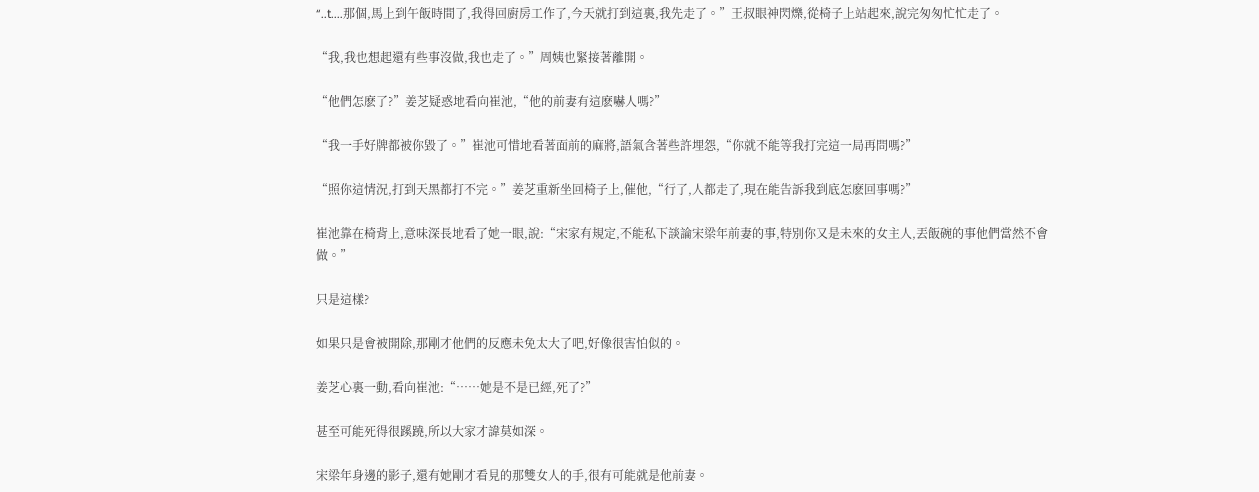“..t....那個,馬上到午飯時間了,我得回廚房工作了,今天就打到這裏,我先走了。”王叔眼神閃爍,從椅子上站起來,說完匆匆忙忙走了。

“我,我也想起還有些事沒做,我也走了。”周姨也緊接著離開。

“他們怎麽了?”姜芝疑惑地看向崔池,“他的前妻有這麽嚇人嗎?”

“我一手好牌都被你毀了。”崔池可惜地看著面前的麻將,語氣含著些許埋怨,“你就不能等我打完這一局再問嗎?”

“照你這情況,打到天黑都打不完。”姜芝重新坐回椅子上,催他,“行了,人都走了,現在能告訴我到底怎麽回事嗎?”

崔池靠在椅背上,意味深長地看了她一眼,說:“宋家有規定,不能私下談論宋梁年前妻的事,特別你又是未來的女主人,丟飯碗的事他們當然不會做。”

只是這樣?

如果只是會被開除,那剛才他們的反應未免太大了吧,好像很害怕似的。

姜芝心裏一動,看向崔池:“……她是不是已經,死了?”

甚至可能死得很蹊蹺,所以大家才諱莫如深。

宋梁年身邊的影子,還有她剛才看見的那雙女人的手,很有可能就是他前妻。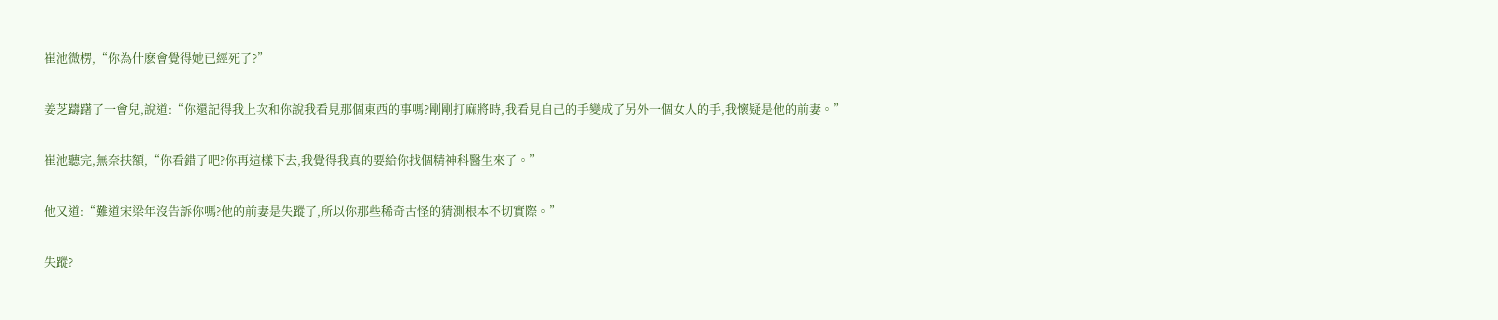崔池微楞,“你為什麽會覺得她已經死了?”

姜芝躊躇了一會兒,說道:“你還記得我上次和你說我看見那個東西的事嗎?剛剛打麻將時,我看見自己的手變成了另外一個女人的手,我懷疑是他的前妻。”

崔池聽完,無奈扶額,“你看錯了吧?你再這樣下去,我覺得我真的要給你找個精神科醫生來了。”

他又道:“難道宋梁年沒告訴你嗎?他的前妻是失蹤了,所以你那些稀奇古怪的猜測根本不切實際。”

失蹤?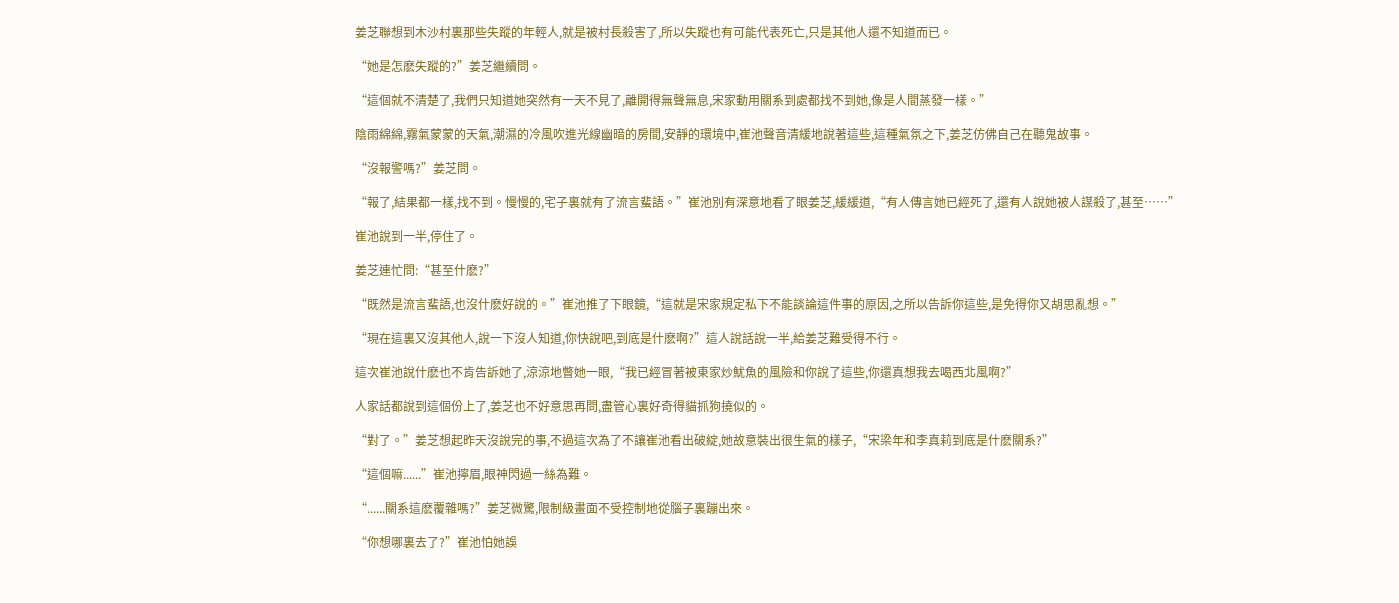姜芝聯想到木沙村裏那些失蹤的年輕人,就是被村長殺害了,所以失蹤也有可能代表死亡,只是其他人還不知道而已。

“她是怎麽失蹤的?”姜芝繼續問。

“這個就不清楚了,我們只知道她突然有一天不見了,離開得無聲無息,宋家動用關系到處都找不到她,像是人間蒸發一樣。”

陰雨綿綿,霧氣蒙蒙的天氣,潮濕的冷風吹進光線幽暗的房間,安靜的環境中,崔池聲音清緩地說著這些,這種氣氛之下,姜芝仿佛自己在聽鬼故事。

“沒報警嗎?”姜芝問。

“報了,結果都一樣,找不到。慢慢的,宅子裏就有了流言蜚語。”崔池別有深意地看了眼姜芝,緩緩道,“有人傳言她已經死了,還有人說她被人謀殺了,甚至……”

崔池說到一半,停住了。

姜芝連忙問:“甚至什麽?”

“既然是流言蜚語,也沒什麽好說的。”崔池推了下眼鏡,“這就是宋家規定私下不能談論這件事的原因,之所以告訴你這些,是免得你又胡思亂想。”

“現在這裏又沒其他人,說一下沒人知道,你快說吧,到底是什麽啊?”這人說話說一半,給姜芝難受得不行。

這次崔池說什麽也不肯告訴她了,涼涼地瞥她一眼,“我已經冒著被東家炒魷魚的風險和你說了這些,你還真想我去喝西北風啊?”

人家話都說到這個份上了,姜芝也不好意思再問,盡管心裏好奇得貓抓狗撓似的。

“對了。”姜芝想起昨天沒說完的事,不過這次為了不讓崔池看出破綻,她故意裝出很生氣的樣子,“宋梁年和李真莉到底是什麽關系?”

“這個嘛......”崔池擰眉,眼神閃過一絲為難。

“......關系這麽覆雜嗎?”姜芝微驚,限制級畫面不受控制地從腦子裏蹦出來。

“你想哪裏去了?”崔池怕她誤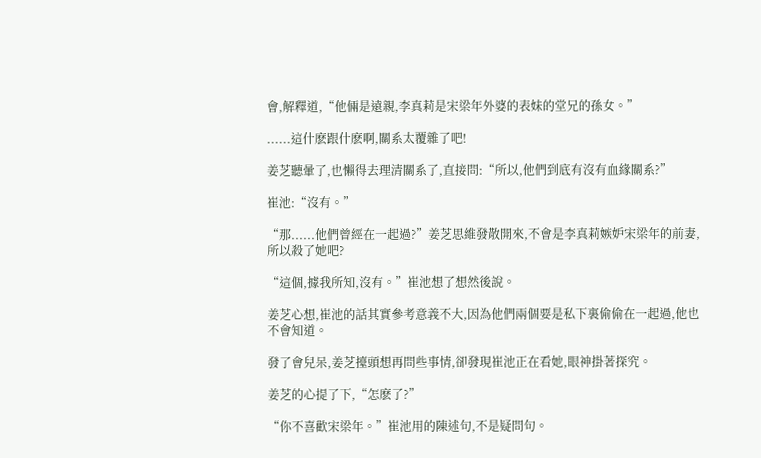會,解釋道,“他倆是遠親,李真莉是宋梁年外婆的表妹的堂兄的孫女。”

......這什麽跟什麽啊,關系太覆雜了吧!

姜芝聽暈了,也懶得去理清關系了,直接問:“所以,他們到底有沒有血緣關系?”

崔池:“沒有。”

“那......他們曾經在一起過?”姜芝思維發散開來,不會是李真莉嫉妒宋梁年的前妻,所以殺了她吧?

“這個,據我所知,沒有。”崔池想了想然後說。

姜芝心想,崔池的話其實參考意義不大,因為他們兩個要是私下裏偷偷在一起過,他也不會知道。

發了會兒呆,姜芝擡頭想再問些事情,卻發現崔池正在看她,眼神掛著探究。

姜芝的心提了下,“怎麽了?”

“你不喜歡宋梁年。”崔池用的陳述句,不是疑問句。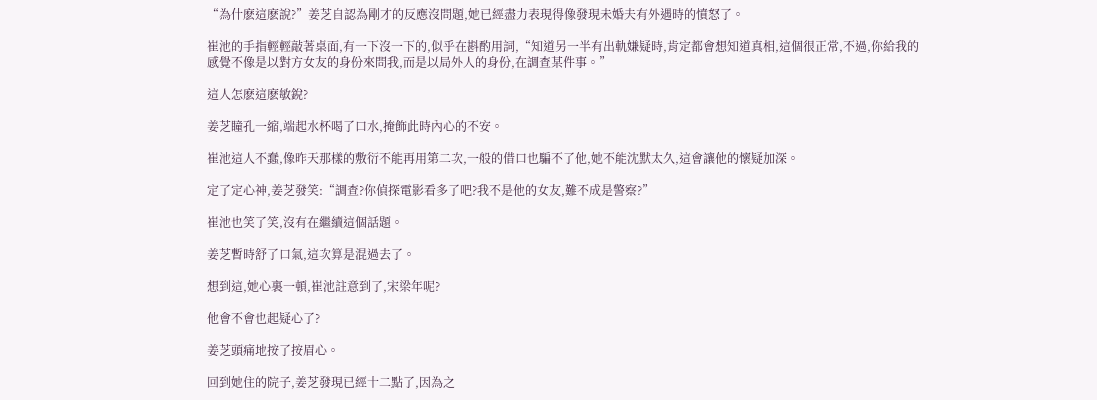“為什麽這麽說?”姜芝自認為剛才的反應沒問題,她已經盡力表現得像發現未婚夫有外遇時的憤怒了。

崔池的手指輕輕敲著桌面,有一下沒一下的,似乎在斟酌用詞,“知道另一半有出軌嫌疑時,肯定都會想知道真相,這個很正常,不過,你給我的感覺不像是以對方女友的身份來問我,而是以局外人的身份,在調查某件事。”

這人怎麽這麽敏銳?

姜芝瞳孔一縮,端起水杯喝了口水,掩飾此時內心的不安。

崔池這人不蠢,像昨天那樣的敷衍不能再用第二次,一般的借口也騙不了他,她不能沈默太久,這會讓他的懷疑加深。

定了定心神,姜芝發笑:“調查?你偵探電影看多了吧?我不是他的女友,難不成是警察?”

崔池也笑了笑,沒有在繼續這個話題。

姜芝暫時舒了口氣,這次算是混過去了。

想到這,她心裏一頓,崔池註意到了,宋梁年呢?

他會不會也起疑心了?

姜芝頭痛地按了按眉心。

回到她住的院子,姜芝發現已經十二點了,因為之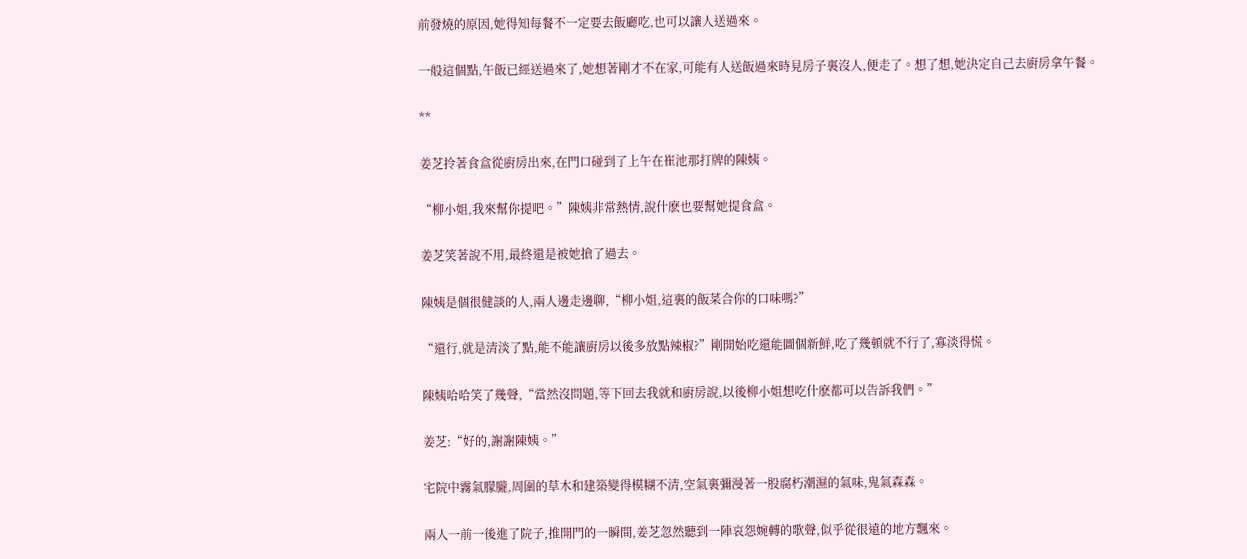前發燒的原因,她得知每餐不一定要去飯廳吃,也可以讓人送過來。

一般這個點,午飯已經送過來了,她想著剛才不在家,可能有人送飯過來時見房子裏沒人,便走了。想了想,她決定自己去廚房拿午餐。

**

姜芝拎著食盒從廚房出來,在門口碰到了上午在崔池那打牌的陳姨。

“柳小姐,我來幫你提吧。”陳姨非常熱情,說什麽也要幫她提食盒。

姜芝笑著說不用,最終還是被她搶了過去。

陳姨是個很健談的人,兩人邊走邊聊,“柳小姐,這裏的飯菜合你的口味嗎?”

“還行,就是清淡了點,能不能讓廚房以後多放點辣椒?”剛開始吃還能圖個新鮮,吃了幾頓就不行了,寡淡得慌。

陳姨哈哈笑了幾聲,“當然沒問題,等下回去我就和廚房說,以後柳小姐想吃什麽都可以告訴我們。”

姜芝:“好的,謝謝陳姨。”

宅院中霧氣朦朧,周圍的草木和建築變得模糊不清,空氣裏彌漫著一股腐朽潮濕的氣味,鬼氣森森。

兩人一前一後進了院子,推開門的一瞬間,姜芝忽然聽到一陣哀怨婉轉的歌聲,似乎從很遠的地方飄來。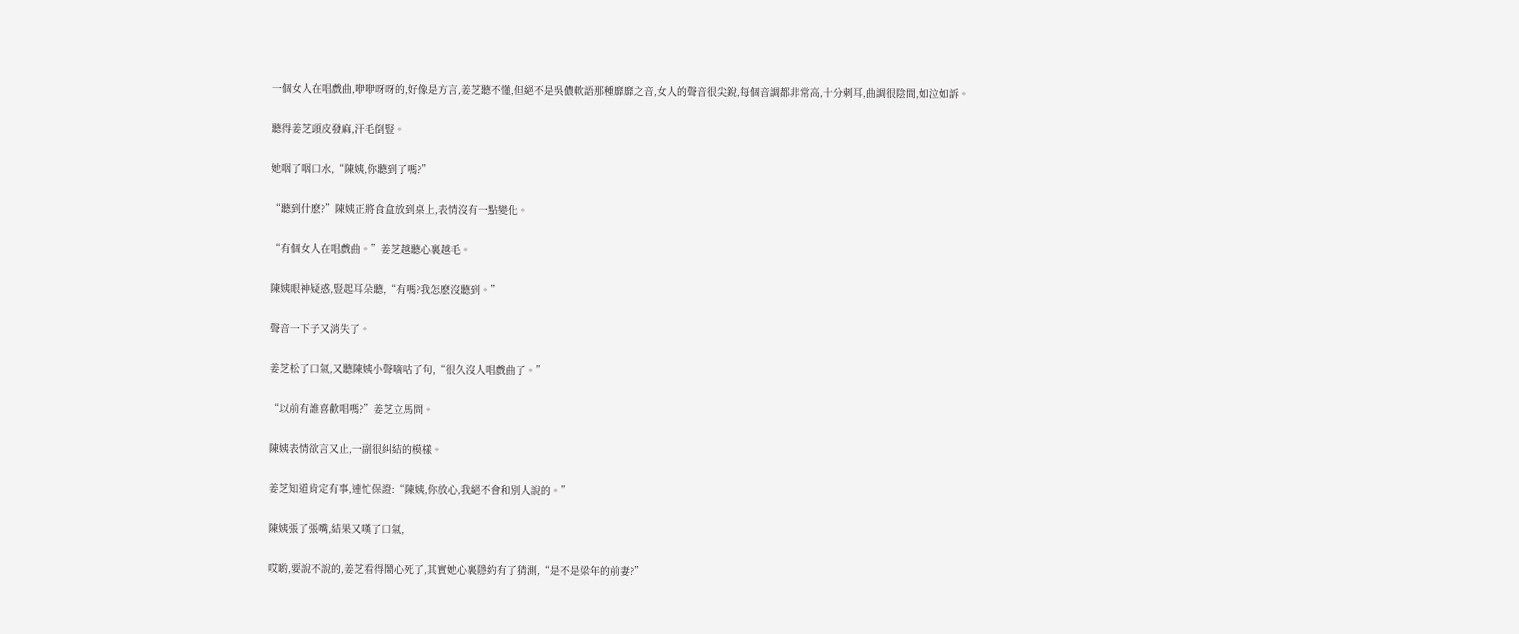一個女人在唱戲曲,咿咿呀呀的,好像是方言,姜芝聽不懂,但絕不是吳儂軟語那種靡靡之音,女人的聲音很尖銳,每個音調都非常高,十分刺耳,曲調很陰間,如泣如訴。

聽得姜芝頭皮發麻,汗毛倒豎。

她咽了咽口水,“陳姨,你聽到了嗎?”

“聽到什麽?”陳姨正將食盒放到桌上,表情沒有一點變化。

“有個女人在唱戲曲。”姜芝越聽心裏越毛。

陳姨眼神疑惑,豎起耳朵聽,“有嗎?我怎麽沒聽到。”

聲音一下子又消失了。

姜芝松了口氣,又聽陳姨小聲嘀咕了句,“很久沒人唱戲曲了。”

“以前有誰喜歡唱嗎?”姜芝立馬問。

陳姨表情欲言又止,一副很糾結的模樣。

姜芝知道肯定有事,連忙保證:“陳姨,你放心,我絕不會和別人說的。”

陳姨張了張嘴,結果又嘆了口氣,

哎喲,要說不說的,姜芝看得鬧心死了,其實她心裏隱約有了猜測,“是不是梁年的前妻?”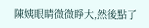陳姨眼睛微微睜大,然後點了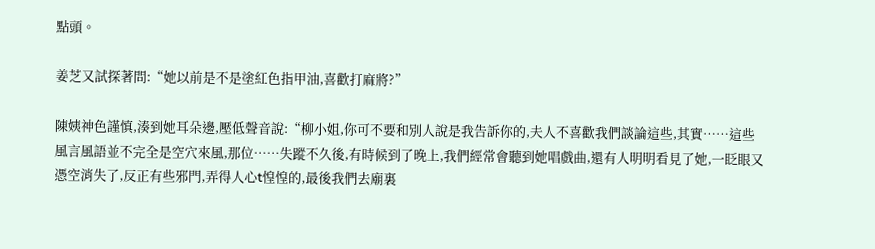點頭。

姜芝又試探著問:“她以前是不是塗紅色指甲油,喜歡打麻將?”

陳姨神色謹慎,湊到她耳朵邊,壓低聲音說:“柳小姐,你可不要和別人說是我告訴你的,夫人不喜歡我們談論這些,其實……這些風言風語並不完全是空穴來風,那位……失蹤不久後,有時候到了晚上,我們經常會聽到她唱戲曲,還有人明明看見了她,一眨眼又憑空消失了,反正有些邪門,弄得人心t惶惶的,最後我們去廟裏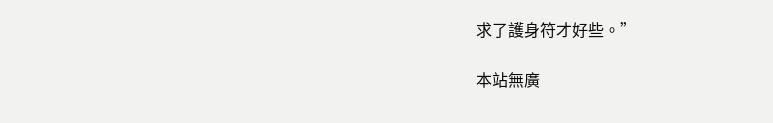求了護身符才好些。”

本站無廣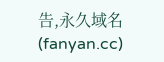告,永久域名(fanyan.cc)